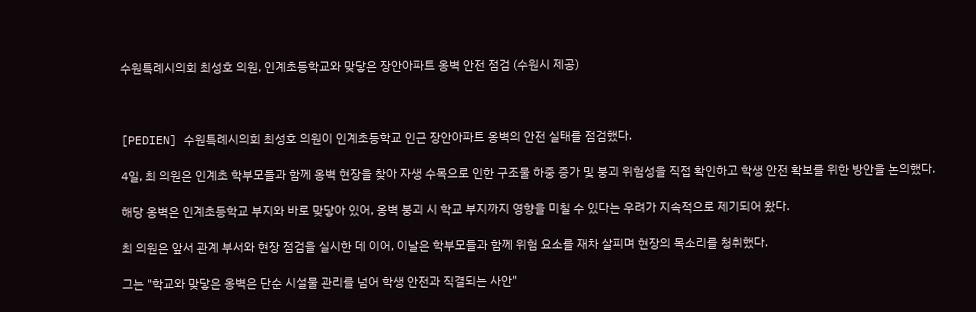수원특례시의회 최성호 의원, 인계초등학교와 맞닿은 장안아파트 옹벽 안전 점검 (수원시 제공)



[PEDIEN] 수원특례시의회 최성호 의원이 인계초등학교 인근 장안아파트 옹벽의 안전 실태를 점검했다.

4일, 최 의원은 인계초 학부모들과 함께 옹벽 현장을 찾아 자생 수목으로 인한 구조물 하중 증가 및 붕괴 위험성을 직접 확인하고 학생 안전 확보를 위한 방안을 논의했다.

해당 옹벽은 인계초등학교 부지와 바로 맞닿아 있어, 옹벽 붕괴 시 학교 부지까지 영향을 미칠 수 있다는 우려가 지속적으로 제기되어 왔다.

최 의원은 앞서 관계 부서와 현장 점검을 실시한 데 이어, 이날은 학부모들과 함께 위험 요소를 재차 살피며 현장의 목소리를 청취했다.

그는 "학교와 맞닿은 옹벽은 단순 시설물 관리를 넘어 학생 안전과 직결되는 사안"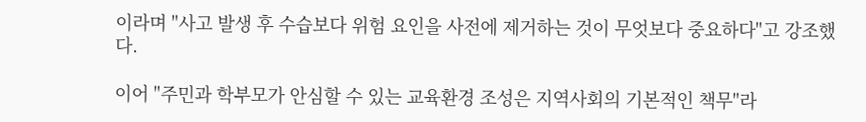이라며 "사고 발생 후 수습보다 위험 요인을 사전에 제거하는 것이 무엇보다 중요하다"고 강조했다.

이어 "주민과 학부모가 안심할 수 있는 교육환경 조성은 지역사회의 기본적인 책무"라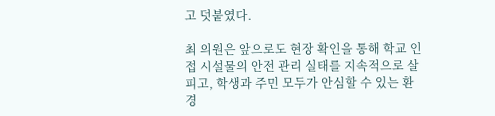고 덧붙였다.

최 의원은 앞으로도 현장 확인을 통해 학교 인접 시설물의 안전 관리 실태를 지속적으로 살피고, 학생과 주민 모두가 안심할 수 있는 환경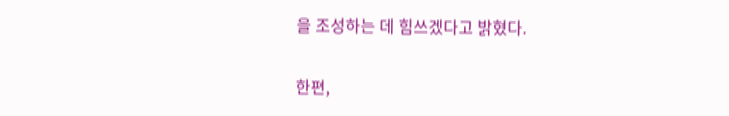을 조성하는 데 힘쓰겠다고 밝혔다.

한편,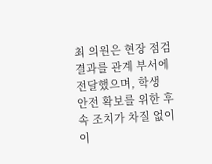최 의원은 현장 점검 결과를 관계 부서에 전달했으며, 학생 안전 확보를 위한 후속 조치가 차질 없이 이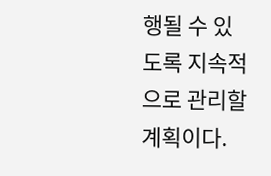행될 수 있도록 지속적으로 관리할 계획이다.